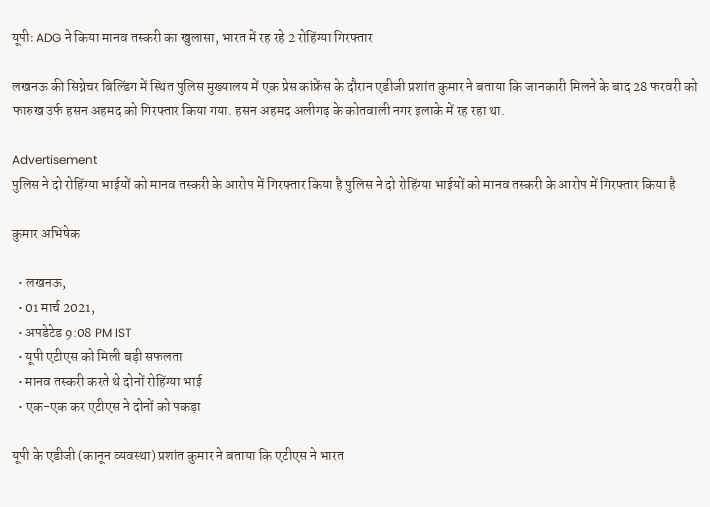यूपीः ADG ने किया मानव तस्करी का खुलासा, भारत में रह रहे 2 रोहिंग्या गिरफ्तार

लखनऊ की सिग्नेचर बिल्डिंग में स्थित पुलिस मुख्यालय में एक प्रेस कांफ्रेंस के दौरान एडीजी प्रशांत कुमार ने बताया कि जानकारी मिलने के बाद 28 फरवरी को फारुख उर्फ हसन अहमद को गिरफ्तार किया गया. हसन अहमद अलीगढ़ के कोतवाली नगर इलाके में रह रहा था.

Advertisement
पुलिस ने दो रोहिंग्या भाईयों को मानव तस्करी के आरोप में गिरफ्तार किया है पुलिस ने दो रोहिंग्या भाईयों को मानव तस्करी के आरोप में गिरफ्तार किया है

कुमार अभिषेक

  • लखनऊ,
  • 01 मार्च 2021,
  • अपडेटेड 9:08 PM IST
  • यूपी एटीएस को मिली बड़ी सफलता
  • मानव तस्करी करते थे दोनों रोहिंग्या भाई
  • एक-एक कर एटीएस ने दोनों को पकड़ा

यूपी के एडीजी (कानून व्यवस्था) प्रशांत कुमार ने बताया कि एटीएस ने भारत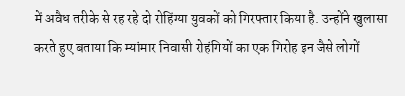में अवैध तरीके से रह रहे दो रोहिंग्या युवकों को गिरफ्तार किया है. उन्होंने खुलासा करते हुए बताया कि म्यांमार निवासी रोहंगियों का एक गिरोह इन जैसे लोगों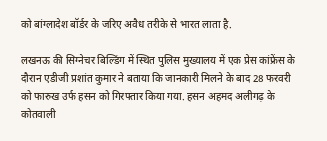को बांग्लादेश बॉर्डर के जरिए अवैध तरीके से भारत लाता है.

लखनऊ की सिग्नेचर बिल्डिंग में स्थित पुलिस मुख्यालय में एक प्रेस कांफ्रेंस के दौरान एडीजी प्रशांत कुमार ने बताया कि जानकारी मिलने के बाद 28 फरवरी को फारुख उर्फ हसन को गिरफ्तार किया गया. हसन अहमद अलीगढ़ के कोतवाली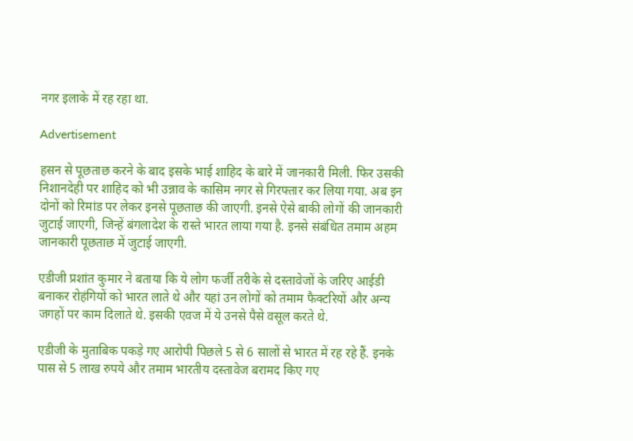नगर इलाके में रह रहा था.

Advertisement

हसन से पूछताछ करने के बाद इसके भाई शाहिद के बारे में जानकारी मिली. फिर उसकी निशानदेही पर शाहिद को भी उन्नाव के कासिम नगर से गिरफ्तार कर लिया गया. अब इन दोनों को रिमांड पर लेकर इनसे पूछताछ की जाएगी. इनसे ऐसे बाकी लोगों की जानकारी जुटाई जाएगी, जिन्हें बंगलादेश के रास्ते भारत लाया गया है. इनसे संबंधित तमाम अहम जानकारी पूछताछ में जुटाई जाएगी.

एडीजी प्रशांत कुमार ने बताया कि ये लोग फर्जी तरीके से दस्तावेजों के जरिए आईडी बनाकर रोहंगियों को भारत लाते थे और यहां उन लोगों को तमाम फैक्टरियों और अन्य जगहों पर काम दिलाते थे. इसकी एवज में ये उनसे पैसे वसूल करते थे.

एडीजी के मुताबिक पकड़े गए आरोपी पिछले 5 से 6 सालों से भारत में रह रहे हैं. इनके पास से 5 लाख रुपये और तमाम भारतीय दस्तावेज बरामद किए गए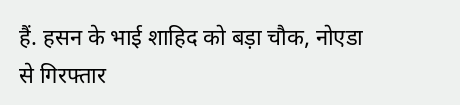हैं. हसन के भाई शाहिद को बड़ा चौक, नोएडा से गिरफ्तार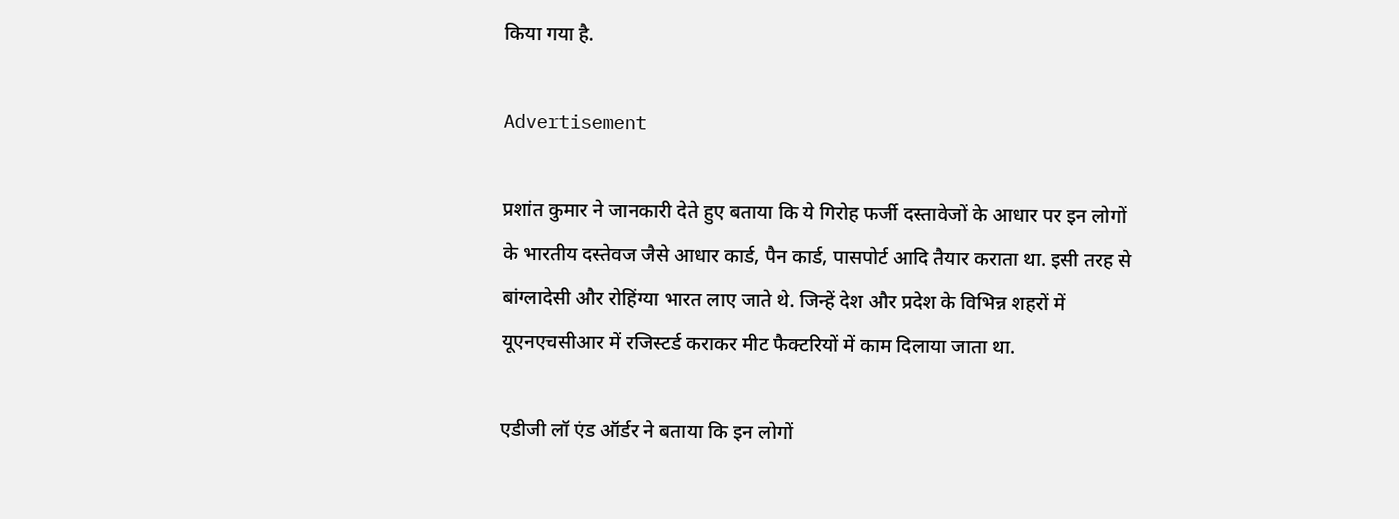किया गया है.

Advertisement

प्रशांत कुमार ने जानकारी देते हुए बताया कि ये गिरोह फर्जी दस्तावेजों के आधार पर इन लोगों के भारतीय दस्तेवज जैसे आधार कार्ड, पैन कार्ड, पासपोर्ट आदि तैयार कराता था. इसी तरह से बांग्लादेसी और रोहिंग्या भारत लाए जाते थे. जिन्हें देश और प्रदेश के विभिन्न शहरों में यूएनएचसीआर में रजिस्टर्ड कराकर मीट फैक्टरियों में काम दिलाया जाता था.

एडीजी लॉ एंड ऑर्डर ने बताया कि इन लोगों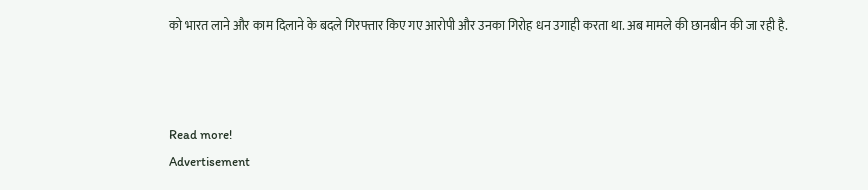को भारत लाने और काम दिलाने के बदले गिरफ्तार किए गए आरोपी और उनका गिरोह धन उगाही करता था. अब मामले की छानबीन की जा रही है.



Read more!
Advertisement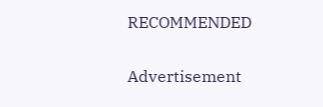RECOMMENDED

Advertisement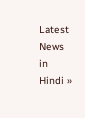Latest News in Hindi »